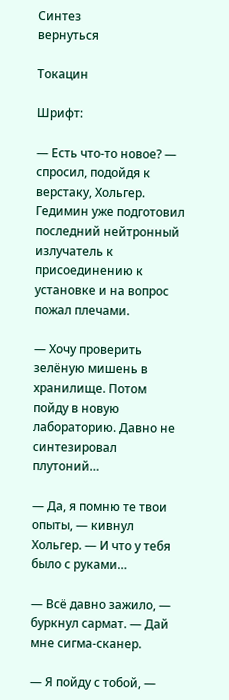Синтез
вернуться

Токацин

Шрифт:

— Есть что-то новое? — спросил, подойдя к верстаку, Хольгер. Гедимин уже подготовил последний нейтронный излучатель к присоединению к установке и на вопрос пожал плечами.

— Хочу проверить зелёную мишень в хранилище. Потом пойду в новую лабораторию. Давно не синтезировал плутоний…

— Да, я помню те твои опыты, — кивнул Хольгер. — И что у тебя было с руками…

— Всё давно зажило, — буркнул сармат. — Дай мне сигма-сканер.

— Я пойду с тобой, —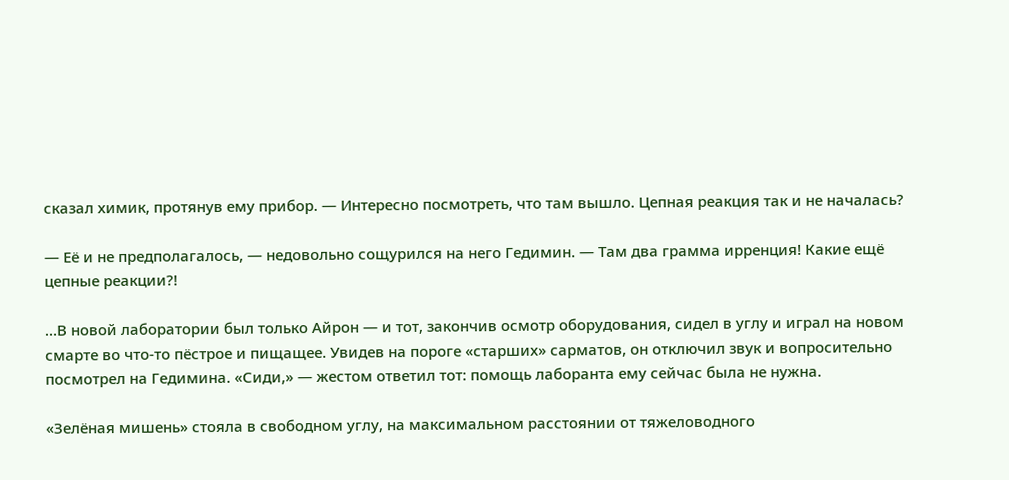сказал химик, протянув ему прибор. — Интересно посмотреть, что там вышло. Цепная реакция так и не началась?

— Её и не предполагалось, — недовольно сощурился на него Гедимин. — Там два грамма ирренция! Какие ещё цепные реакции?!

…В новой лаборатории был только Айрон — и тот, закончив осмотр оборудования, сидел в углу и играл на новом смарте во что-то пёстрое и пищащее. Увидев на пороге «старших» сарматов, он отключил звук и вопросительно посмотрел на Гедимина. «Сиди,» — жестом ответил тот: помощь лаборанта ему сейчас была не нужна.

«Зелёная мишень» стояла в свободном углу, на максимальном расстоянии от тяжеловодного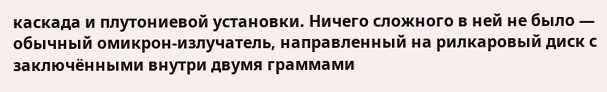каскада и плутониевой установки. Ничего сложного в ней не было — обычный омикрон-излучатель, направленный на рилкаровый диск с заключёнными внутри двумя граммами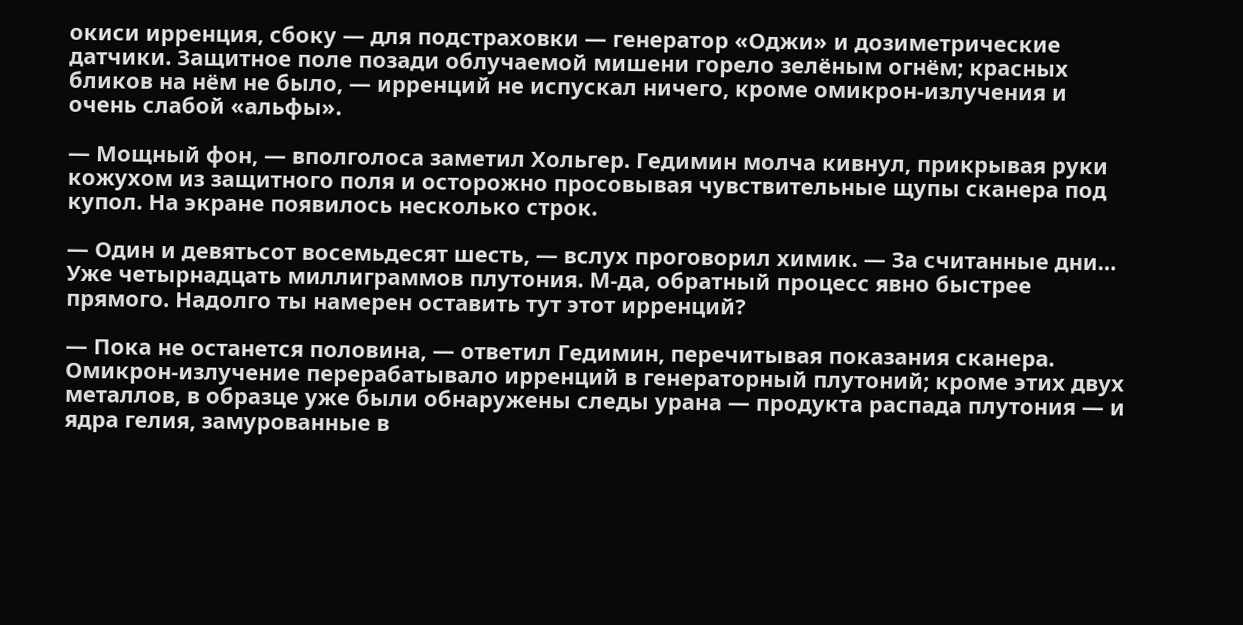окиси ирренция, сбоку — для подстраховки — генератор «Оджи» и дозиметрические датчики. Защитное поле позади облучаемой мишени горело зелёным огнём; красных бликов на нём не было, — ирренций не испускал ничего, кроме омикрон-излучения и очень слабой «альфы».

— Мощный фон, — вполголоса заметил Хольгер. Гедимин молча кивнул, прикрывая руки кожухом из защитного поля и осторожно просовывая чувствительные щупы сканера под купол. На экране появилось несколько строк.

— Один и девятьсот восемьдесят шесть, — вслух проговорил химик. — За считанные дни… Уже четырнадцать миллиграммов плутония. М-да, обратный процесс явно быстрее прямого. Надолго ты намерен оставить тут этот ирренций?

— Пока не останется половина, — ответил Гедимин, перечитывая показания сканера. Омикрон-излучение перерабатывало ирренций в генераторный плутоний; кроме этих двух металлов, в образце уже были обнаружены следы урана — продукта распада плутония — и ядра гелия, замурованные в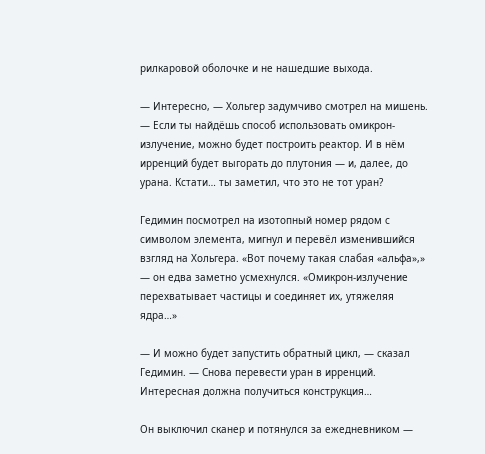рилкаровой оболочке и не нашедшие выхода.

— Интересно, — Хольгер задумчиво смотрел на мишень. — Если ты найдёшь способ использовать омикрон-излучение, можно будет построить реактор. И в нём ирренций будет выгорать до плутония — и, далее, до урана. Кстати… ты заметил, что это не тот уран?

Гедимин посмотрел на изотопный номер рядом с символом элемента, мигнул и перевёл изменившийся взгляд на Хольгера. «Вот почему такая слабая «альфа»,» — он едва заметно усмехнулся. «Омикрон-излучение перехватывает частицы и соединяет их, утяжеляя ядра…»

— И можно будет запустить обратный цикл, — сказал Гедимин. — Снова перевести уран в ирренций. Интересная должна получиться конструкция…

Он выключил сканер и потянулся за ежедневником —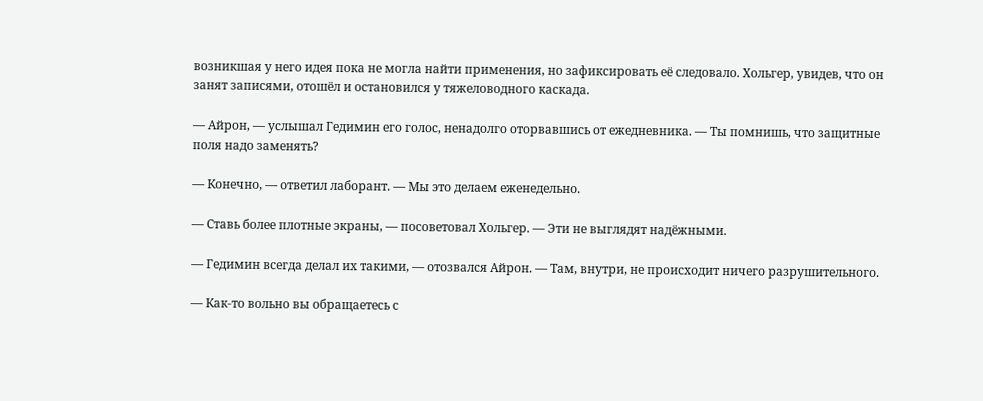возникшая у него идея пока не могла найти применения, но зафиксировать её следовало. Хольгер, увидев, что он занят записями, отошёл и остановился у тяжеловодного каскада.

— Айрон, — услышал Гедимин его голос, ненадолго оторвавшись от ежедневника. — Ты помнишь, что защитные поля надо заменять?

— Конечно, — ответил лаборант. — Мы это делаем еженедельно.

— Ставь более плотные экраны, — посоветовал Хольгер. — Эти не выглядят надёжными.

— Гедимин всегда делал их такими, — отозвался Айрон. — Там, внутри, не происходит ничего разрушительного.

— Как-то вольно вы обращаетесь с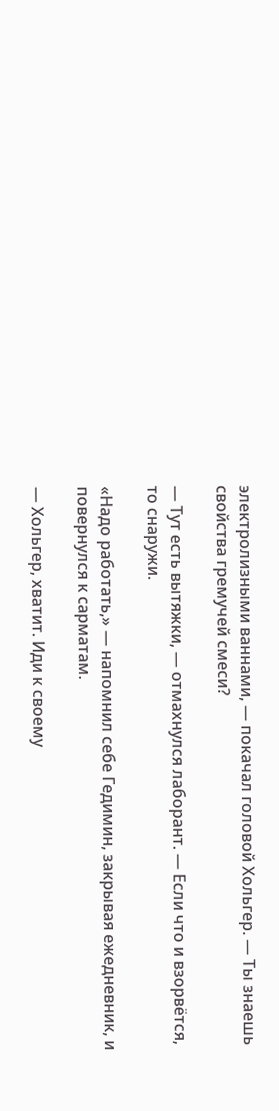электролизными ваннами, — покачал головой Хольгер. — Ты знаешь свойства гремучей смеси?

— Тут есть вытяжки, — отмахнулся лаборант. — Если что и взорвётся, то снаружи.

«Надо работать,» — напомнил себе Гедимин, закрывая ежедневник, и повернулся к сарматам.

— Хольгер, хватит. Иди к своему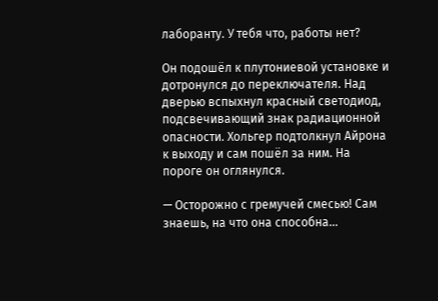лаборанту. У тебя что, работы нет?

Он подошёл к плутониевой установке и дотронулся до переключателя. Над дверью вспыхнул красный светодиод, подсвечивающий знак радиационной опасности. Хольгер подтолкнул Айрона к выходу и сам пошёл за ним. На пороге он оглянулся.

— Осторожно с гремучей смесью! Сам знаешь, на что она способна…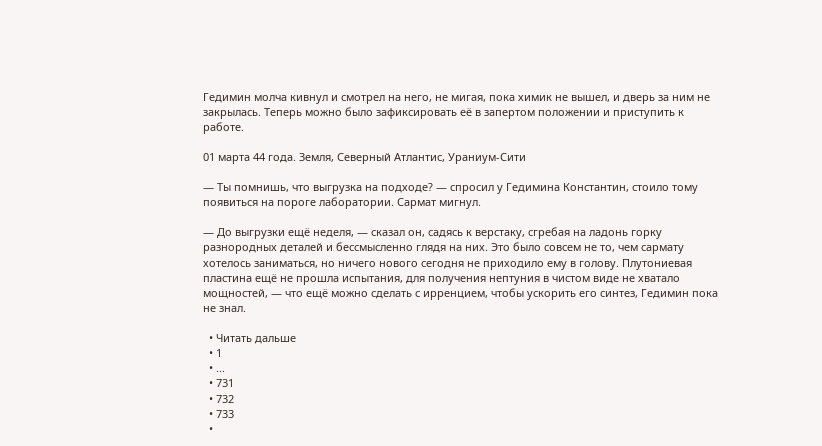Гедимин молча кивнул и смотрел на него, не мигая, пока химик не вышел, и дверь за ним не закрылась. Теперь можно было зафиксировать её в запертом положении и приступить к работе.

01 марта 44 года. Земля, Северный Атлантис, Ураниум-Сити

— Ты помнишь, что выгрузка на подходе? — спросил у Гедимина Константин, стоило тому появиться на пороге лаборатории. Сармат мигнул.

— До выгрузки ещё неделя, — сказал он, садясь к верстаку, сгребая на ладонь горку разнородных деталей и бессмысленно глядя на них. Это было совсем не то, чем сармату хотелось заниматься, но ничего нового сегодня не приходило ему в голову. Плутониевая пластина ещё не прошла испытания, для получения нептуния в чистом виде не хватало мощностей, — что ещё можно сделать с ирренцием, чтобы ускорить его синтез, Гедимин пока не знал.

  • Читать дальше
  • 1
  • ...
  • 731
  • 732
  • 733
  •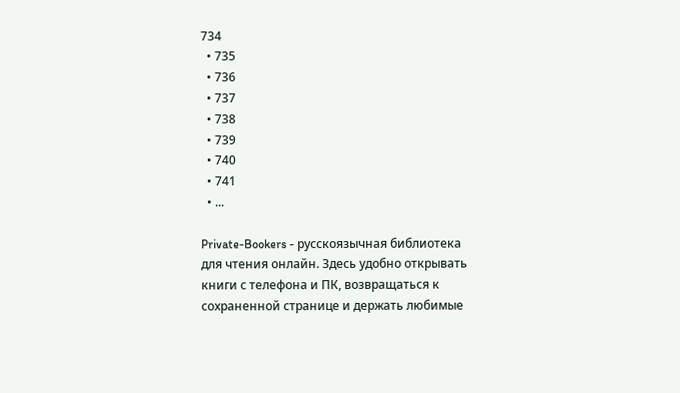734
  • 735
  • 736
  • 737
  • 738
  • 739
  • 740
  • 741
  • ...

Private-Bookers - русскоязычная библиотека для чтения онлайн. Здесь удобно открывать книги с телефона и ПК, возвращаться к сохраненной странице и держать любимые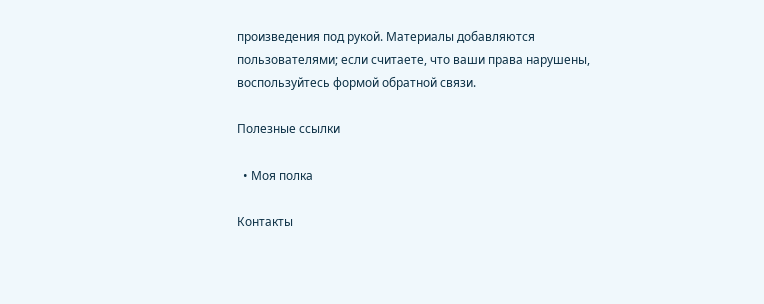произведения под рукой. Материалы добавляются пользователями; если считаете, что ваши права нарушены, воспользуйтесь формой обратной связи.

Полезные ссылки

  • Моя полка

Контакты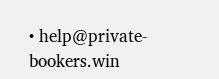• help@private-bookers.win